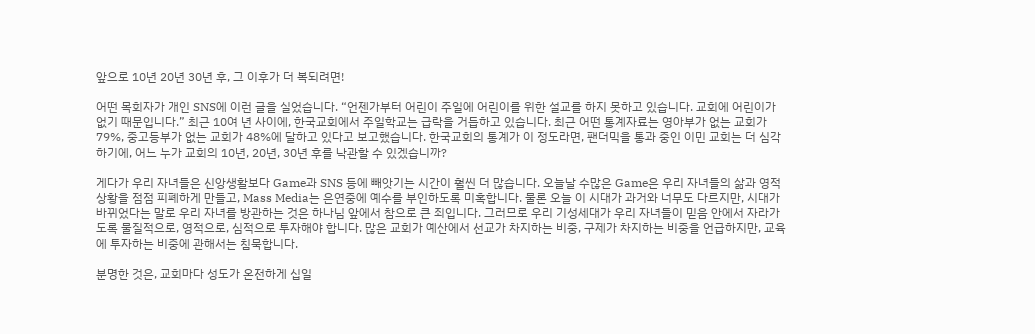앞으로 10년 20년 30년 후, 그 이후가 더 복되려면!

어떤 목회자가 개인 SNS에 이런 글을 실었습니다. “언젠가부터 어린이 주일에 어린이를 위한 설교를 하지 못하고 있습니다. 교회에 어린이가 없기 때문입니다.” 최근 10여 년 사이에, 한국교회에서 주일학교는 급락을 거듭하고 있습니다. 최근 어떤 통계자료는 영아부가 없는 교회가 79%, 중고등부가 없는 교회가 48%에 달하고 있다고 보고했습니다. 한국교회의 통계가 이 정도라면, 팬더믹을 통과 중인 이민 교회는 더 심각하기에, 어느 누가 교회의 10년, 20년, 30년 후를 낙관할 수 있겠습니까?

게다가 우리 자녀들은 신앙생활보다 Game과 SNS 등에 빼앗기는 시간이 훨씬 더 많습니다. 오늘날 수많은 Game은 우리 자녀들의 삶과 영적 상황을 점점 피폐하게 만들고, Mass Media는 은연중에 예수를 부인하도록 미혹합니다. 물론 오늘 이 시대가 과거와 너무도 다르지만, 시대가 바뀌었다는 말로 우리 자녀를 방관하는 것은 하나님 앞에서 참으로 큰 죄입니다. 그러므로 우리 기성세대가 우리 자녀들이 믿음 안에서 자라가도록 물질적으로, 영적으로, 심적으로 투자해야 합니다. 많은 교회가 예산에서 선교가 차지하는 비중, 구제가 차지하는 비중을 언급하지만, 교육에 투자하는 비중에 관해서는 침묵합니다.

분명한 것은, 교회마다 성도가 온전하게 십일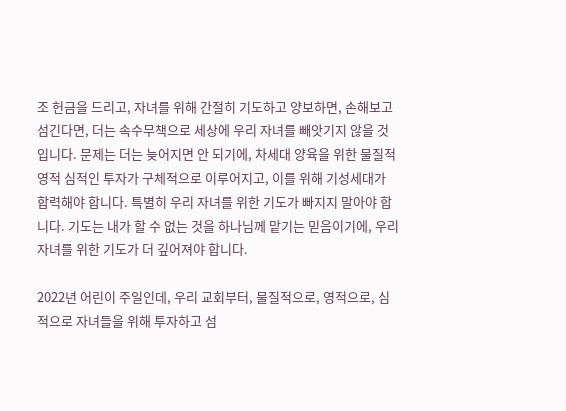조 헌금을 드리고, 자녀를 위해 간절히 기도하고 양보하면, 손해보고 섬긴다면, 더는 속수무책으로 세상에 우리 자녀를 빼앗기지 않을 것입니다. 문제는 더는 늦어지면 안 되기에, 차세대 양육을 위한 물질적 영적 심적인 투자가 구체적으로 이루어지고, 이를 위해 기성세대가 합력해야 합니다. 특별히 우리 자녀를 위한 기도가 빠지지 말아야 합니다. 기도는 내가 할 수 없는 것을 하나님께 맡기는 믿음이기에, 우리 자녀를 위한 기도가 더 깊어져야 합니다.

2022년 어린이 주일인데, 우리 교회부터, 물질적으로, 영적으로, 심적으로 자녀들을 위해 투자하고 섬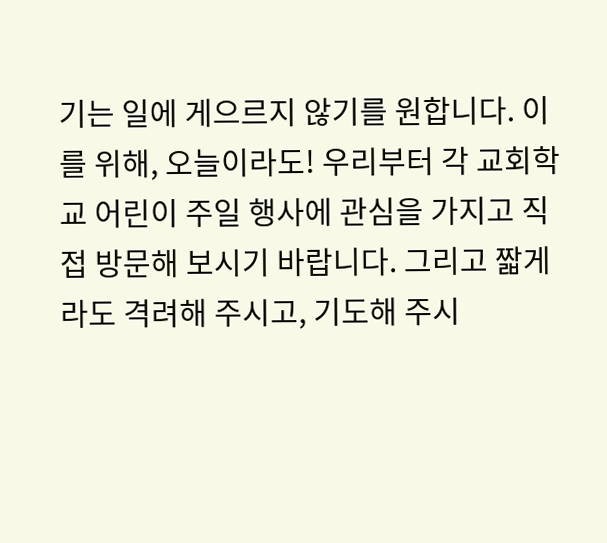기는 일에 게으르지 않기를 원합니다. 이를 위해, 오늘이라도! 우리부터 각 교회학교 어린이 주일 행사에 관심을 가지고 직접 방문해 보시기 바랍니다. 그리고 짧게라도 격려해 주시고, 기도해 주시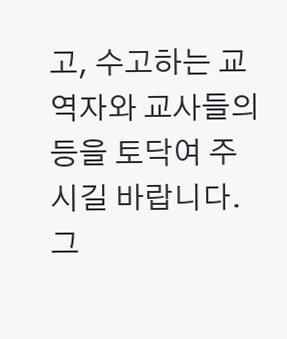고, 수고하는 교역자와 교사들의 등을 토닥여 주시길 바랍니다. 그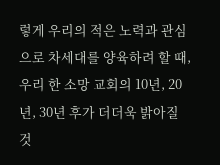렇게 우리의 적은 노력과 관심으로 차세대를 양육하려 할 때, 우리 한 소망 교회의 10년, 20년, 30년 후가 더더욱 밝아질 것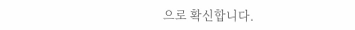으로 확신합니다.